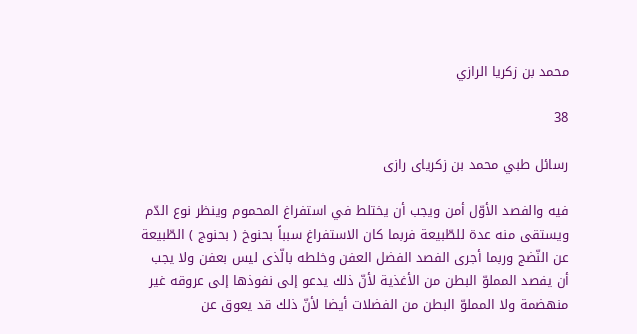محمد بن زكريا الرازي

38

رسائل طبي محمد بن زكرياى رازى

فيه والفصد الأوّل أمن ويجب أن يختلط في استفراغ المحموم وينظر نوع الدّم ويستقى منه عدة للطّبيعة فربما كان الاستفراغ سبباً بحنوخ ( بحنوج ) الطّبيعة عن النّضج وربما أجرى الفصد الفضل العفن وخلطه بالّذى ليس بعفن ولا يجب أن يفصد المملوّ البطن من الأغذية لأنّ ذلك يدعو إلى نفوذها إلى عروقه غير منهضمة ولا المملوّ البطن من الفضلات أيضا لأنّ ذلك قد يعوق عن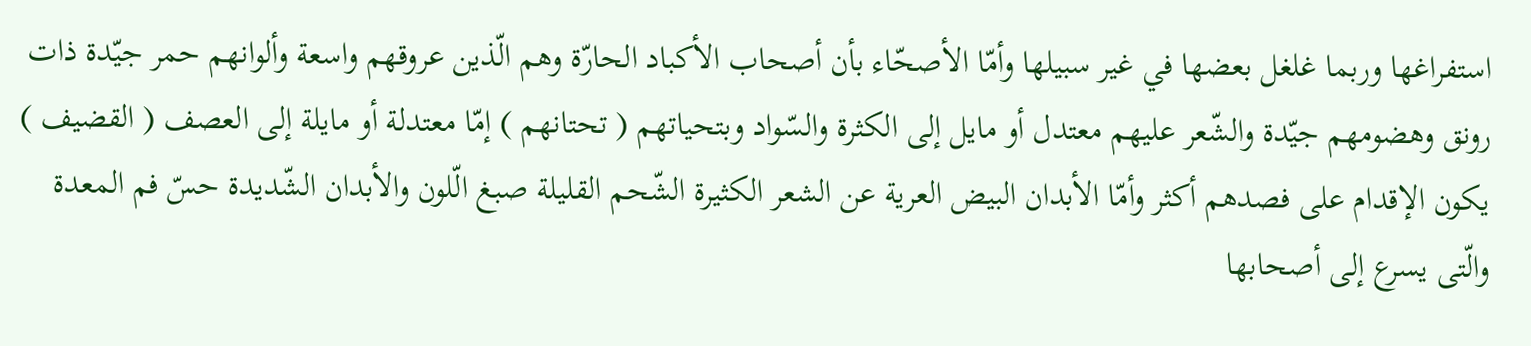استفراغها وربما غلغل بعضها في غير سبيلها وأمّا الأصحّاء بأن أصحاب الأكباد الحارّة وهم الّذين عروقهم واسعة وألوانهم حمر جيّدة ذات رونق وهضومهم جيّدة والشّعر عليهم معتدل أو مايل إلى الكثرة والسّواد وبتحياتهم ( تحتانهم ) إمّا معتدلة أو مايلة إلى العصف ( القضيف ) يكون الإقدام على فصدهم أكثر وأمّا الأبدان البيض العرية عن الشعر الكثيرة الشّحم القليلة صبغ الّلون والأبدان الشّديدة حسّ فم المعدة والّتى يسرع إلى أصحابها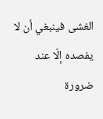الغشى فينبغي أن لا يفصده إلّا عند ضرورة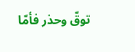توقّ وحذر فأمّا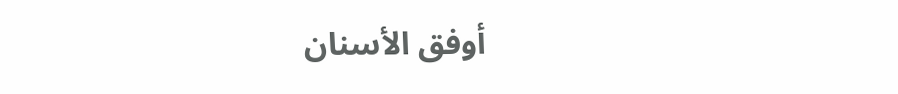أوفق الأسنان